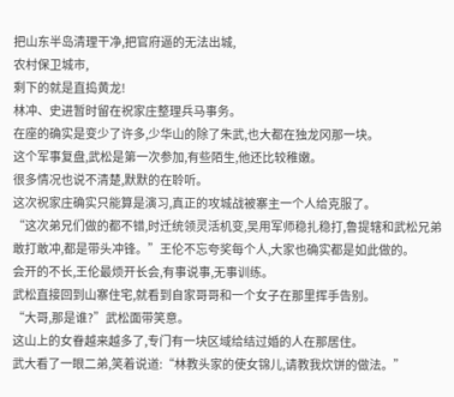把山东半岛清理干净,把官府逼的无法出城,
农村保卫城市,
剩下的就是直捣黄龙!
林冲、史进暂时留在祝家庄整理兵马事务。
在座的确实是变少了许多,少华山的除了朱武,也大都在独龙冈那一块。
这个军事复盘,武松是第一次参加,有些陌生,他还比较稚嫩。
很多情况也说不清楚,默默的在聆听。
这次祝家庄确实只能算是演习,真正的攻城战被寨主一个人给克服了。
“这次弟兄们做的都不错,时迁统领灵活机变,吴用军师稳扎稳打,鲁提辖和武松兄弟敢打敢冲,都是带头冲锋。”王伦不忘夸奖每个人,大家也确实都是如此做的。
会开的不长,王伦最烦开长会,有事说事,无事训练。
武松直接回到山寨住宅,就看到自家哥哥和一个女子在那里挥手告别。
“大哥,那是谁?”武松面带笑意。
这山上的女眷越来越多了,专门有一块区域给结过婚的人在那居住。
武大看了一眼二弟,笑着说道:“林教头家的使女锦儿,请教我炊饼的做法。”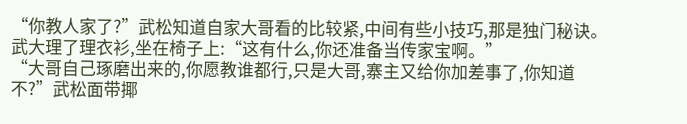“你教人家了?”武松知道自家大哥看的比较紧,中间有些小技巧,那是独门秘诀。
武大理了理衣衫,坐在椅子上:“这有什么,你还准备当传家宝啊。”
“大哥自己琢磨出来的,你愿教谁都行,只是大哥,寨主又给你加差事了,你知道不?”武松面带揶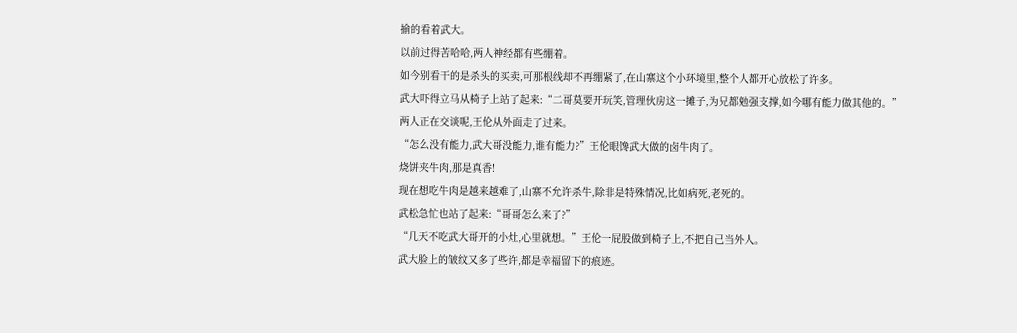揄的看着武大。
以前过得苦哈哈,两人神经都有些绷着。
如今别看干的是杀头的买卖,可那根线却不再绷紧了,在山寨这个小环境里,整个人都开心放松了许多。
武大吓得立马从椅子上站了起来:“二哥莫要开玩笑,管理伙房这一摊子,为兄都勉强支撑,如今哪有能力做其他的。”
两人正在交谈呢,王伦从外面走了过来。
“怎么没有能力,武大哥没能力,谁有能力?”王伦眼馋武大做的卤牛肉了。
烧饼夹牛肉,那是真香!
现在想吃牛肉是越来越难了,山寨不允许杀牛,除非是特殊情况,比如病死,老死的。
武松急忙也站了起来:“哥哥怎么来了?”
“几天不吃武大哥开的小灶,心里就想。”王伦一屁股做到椅子上,不把自己当外人。
武大脸上的皱纹又多了些许,都是幸福留下的痕迹。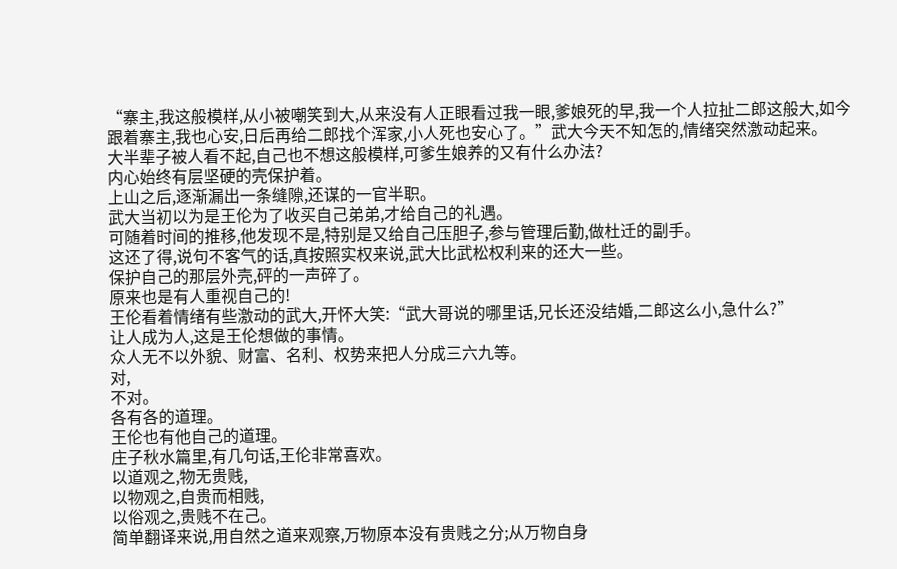“寨主,我这般模样,从小被嘲笑到大,从来没有人正眼看过我一眼,爹娘死的早,我一个人拉扯二郎这般大,如今跟着寨主,我也心安,日后再给二郎找个浑家,小人死也安心了。”武大今天不知怎的,情绪突然激动起来。
大半辈子被人看不起,自己也不想这般模样,可爹生娘养的又有什么办法?
内心始终有层坚硬的壳保护着。
上山之后,逐渐漏出一条缝隙,还谋的一官半职。
武大当初以为是王伦为了收买自己弟弟,才给自己的礼遇。
可随着时间的推移,他发现不是,特别是又给自己压胆子,参与管理后勤,做杜迁的副手。
这还了得,说句不客气的话,真按照实权来说,武大比武松权利来的还大一些。
保护自己的那层外壳,砰的一声碎了。
原来也是有人重视自己的!
王伦看着情绪有些激动的武大,开怀大笑:“武大哥说的哪里话,兄长还没结婚,二郎这么小,急什么?”
让人成为人,这是王伦想做的事情。
众人无不以外貌、财富、名利、权势来把人分成三六九等。
对,
不对。
各有各的道理。
王伦也有他自己的道理。
庄子秋水篇里,有几句话,王伦非常喜欢。
以道观之,物无贵贱,
以物观之,自贵而相贱,
以俗观之,贵贱不在己。
简单翻译来说,用自然之道来观察,万物原本没有贵贱之分;从万物自身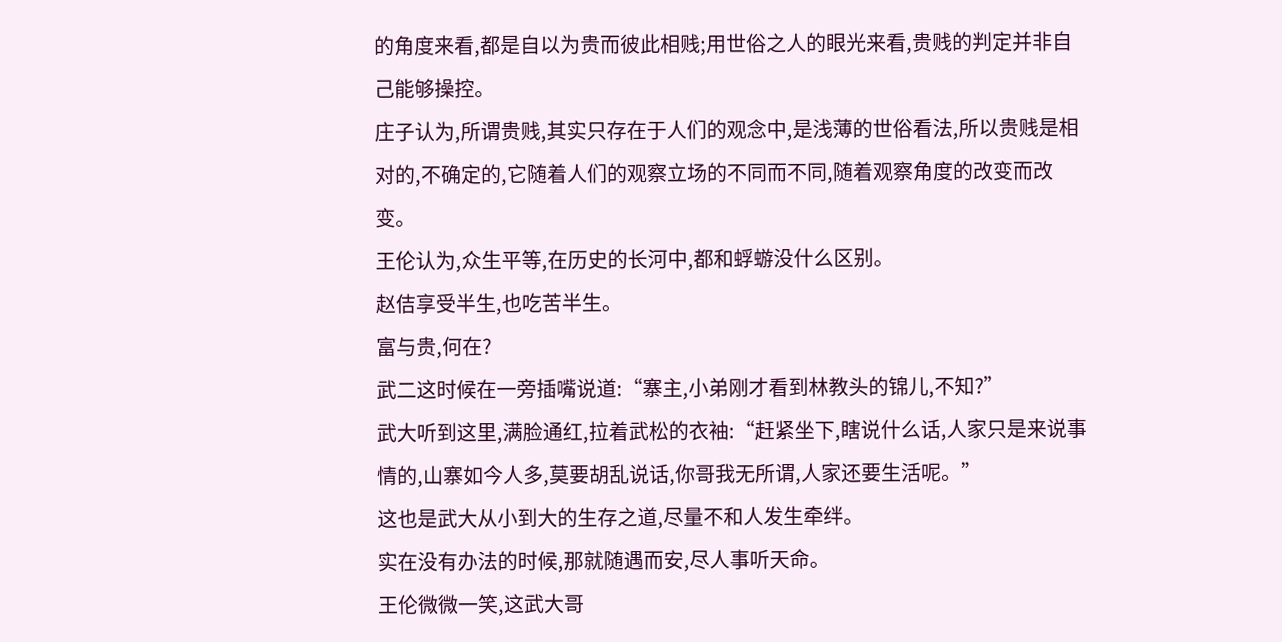的角度来看,都是自以为贵而彼此相贱;用世俗之人的眼光来看,贵贱的判定并非自己能够操控。
庄子认为,所谓贵贱,其实只存在于人们的观念中,是浅薄的世俗看法,所以贵贱是相对的,不确定的,它随着人们的观察立场的不同而不同,随着观察角度的改变而改变。
王伦认为,众生平等,在历史的长河中,都和蜉蝣没什么区别。
赵佶享受半生,也吃苦半生。
富与贵,何在?
武二这时候在一旁插嘴说道:“寨主,小弟刚才看到林教头的锦儿,不知?”
武大听到这里,满脸通红,拉着武松的衣袖:“赶紧坐下,瞎说什么话,人家只是来说事情的,山寨如今人多,莫要胡乱说话,你哥我无所谓,人家还要生活呢。”
这也是武大从小到大的生存之道,尽量不和人发生牵绊。
实在没有办法的时候,那就随遇而安,尽人事听天命。
王伦微微一笑,这武大哥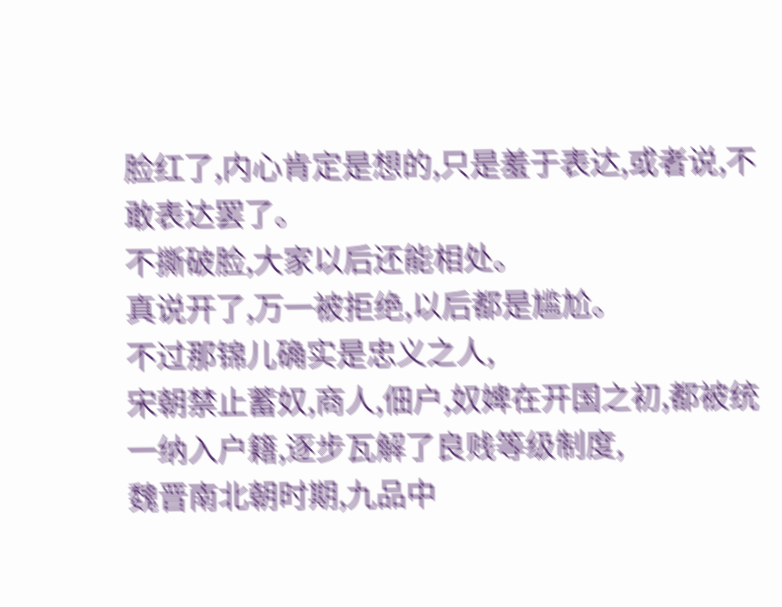脸红了,内心肯定是想的,只是羞于表达,或者说,不敢表达罢了。
不撕破脸,大家以后还能相处。
真说开了,万一被拒绝,以后都是尴尬。
不过那锦儿确实是忠义之人,
宋朝禁止蓄奴,商人,佃户,奴婢在开国之初,都被统一纳入户籍,逐步瓦解了良贱等级制度,
魏晋南北朝时期,九品中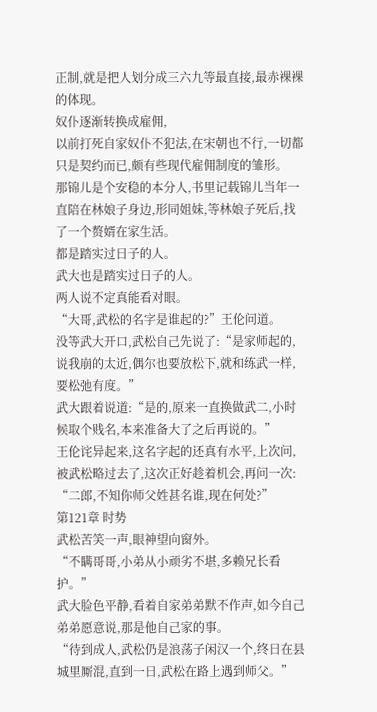正制,就是把人划分成三六九等最直接,最赤裸裸的体现。
奴仆逐渐转换成雇佣,
以前打死自家奴仆不犯法,在宋朝也不行,一切都只是契约而已,颇有些现代雇佣制度的雏形。
那锦儿是个安稳的本分人,书里记载锦儿当年一直陪在林娘子身边,形同姐妹,等林娘子死后,找了一个赘婿在家生活。
都是踏实过日子的人。
武大也是踏实过日子的人。
两人说不定真能看对眼。
“大哥,武松的名字是谁起的?”王伦问道。
没等武大开口,武松自己先说了:“是家师起的,说我崩的太近,偶尔也要放松下,就和练武一样,要松弛有度。”
武大跟着说道:“是的,原来一直换做武二,小时候取个贱名,本来准备大了之后再说的。”
王伦诧异起来,这名字起的还真有水平,上次问,被武松略过去了,这次正好趁着机会,再问一次:
“二郎,不知你师父姓甚名谁,现在何处?”
第121章 时势
武松苦笑一声,眼神望向窗外。
“不瞒哥哥,小弟从小顽劣不堪,多赖兄长看护。”
武大脸色平静,看着自家弟弟默不作声,如今自己弟弟愿意说,那是他自己家的事。
“待到成人,武松仍是浪荡子闲汉一个,终日在县城里厮混,直到一日,武松在路上遇到师父。”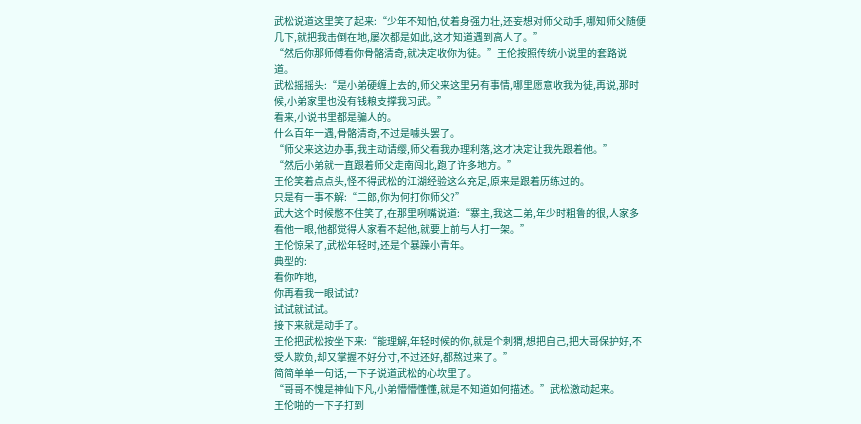武松说道这里笑了起来:“少年不知怕,仗着身强力壮,还妄想对师父动手,哪知师父随便几下,就把我击倒在地,屡次都是如此,这才知道遇到高人了。”
“然后你那师傅看你骨骼清奇,就决定收你为徒。”王伦按照传统小说里的套路说道。
武松摇摇头:“是小弟硬缠上去的,师父来这里另有事情,哪里愿意收我为徒,再说,那时候,小弟家里也没有钱粮支撑我习武。”
看来,小说书里都是骗人的。
什么百年一遇,骨骼清奇,不过是噱头罢了。
“师父来这边办事,我主动请缨,师父看我办理利落,这才决定让我先跟着他。”
“然后小弟就一直跟着师父走南闯北,跑了许多地方。”
王伦笑着点点头,怪不得武松的江湖经验这么充足,原来是跟着历练过的。
只是有一事不解:“二郎,你为何打你师父?”
武大这个时候憋不住笑了,在那里咧嘴说道:“寨主,我这二弟,年少时粗鲁的很,人家多看他一眼,他都觉得人家看不起他,就要上前与人打一架。”
王伦惊呆了,武松年轻时,还是个暴躁小青年。
典型的:
看你咋地,
你再看我一眼试试?
试试就试试。
接下来就是动手了。
王伦把武松按坐下来:“能理解,年轻时候的你,就是个刺猬,想把自己,把大哥保护好,不受人欺负,却又掌握不好分寸,不过还好,都熬过来了。”
简简单单一句话,一下子说道武松的心坎里了。
“哥哥不愧是神仙下凡,小弟懵懵懂懂,就是不知道如何描述。”武松激动起来。
王伦啪的一下子打到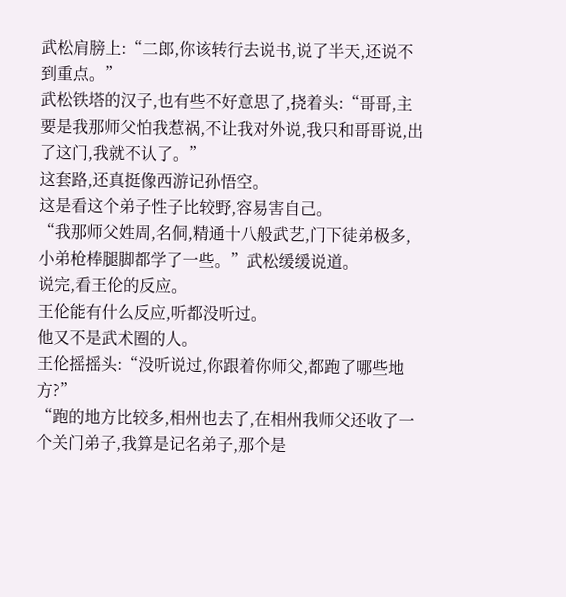武松肩膀上:“二郎,你该转行去说书,说了半天,还说不到重点。”
武松铁塔的汉子,也有些不好意思了,挠着头:“哥哥,主要是我那师父怕我惹祸,不让我对外说,我只和哥哥说,出了这门,我就不认了。”
这套路,还真挺像西游记孙悟空。
这是看这个弟子性子比较野,容易害自己。
“我那师父姓周,名侗,精通十八般武艺,门下徒弟极多,小弟枪棒腿脚都学了一些。”武松缓缓说道。
说完,看王伦的反应。
王伦能有什么反应,听都没听过。
他又不是武术圈的人。
王伦摇摇头:“没听说过,你跟着你师父,都跑了哪些地方?”
“跑的地方比较多,相州也去了,在相州我师父还收了一个关门弟子,我算是记名弟子,那个是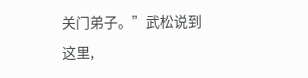关门弟子。”武松说到这里,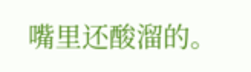嘴里还酸溜的。